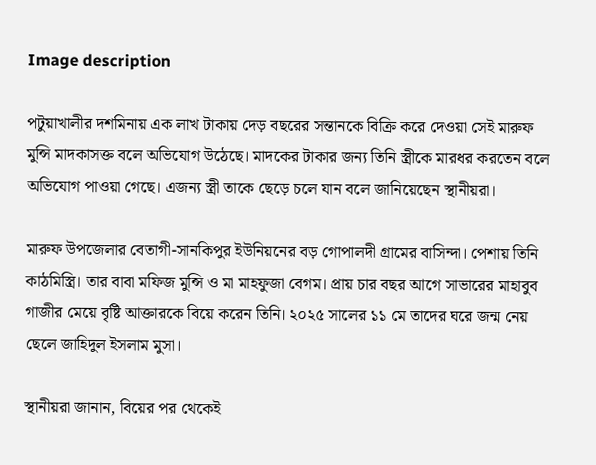Image description

পটুয়াখালীর দশমিনায় এক লাখ টাকায় দেড় বছরের সন্তানকে বিক্রি করে দেওয়া সেই মারুফ মুন্সি মাদকাসক্ত বলে অভিযোগ উঠেছে। মাদকের টাকার জন্য তিনি স্ত্রীকে মারধর করতেন বলে অভিযোগ পাওয়া গেছে। এজন্য স্ত্রী তাকে ছেড়ে চলে যান বলে জানিয়েছেন স্থানীয়রা।

মারুফ উপজেলার বেতাগী-সানকিপুর ইউনিয়নের বড় গোপালদী গ্রামের বাসিন্দা। পেশায় তিনি কাঠমিস্ত্রি। তার বাবা মফিজ মুন্সি ও মা মাহফুজা বেগম। প্রায় চার বছর আগে সাভারের মাহাবুব গাজীর মেয়ে বৃষ্টি আক্তারকে বিয়ে করেন তিনি। ২০২৫ সালের ১১ মে তাদের ঘরে জন্ম নেয় ছেলে জাহিদুল ইসলাম মুসা।

স্থানীয়রা জানান, বিয়ের পর থেকেই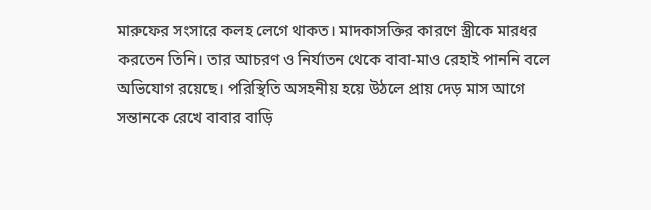মারুফের সংসারে কলহ লেগে থাকত। মাদকাসক্তির কারণে স্ত্রীকে মারধর করতেন তিনি। তার আচরণ ও নির্যাতন থেকে বাবা-মাও রেহাই পাননি বলে অভিযোগ রয়েছে। পরিস্থিতি অসহনীয় হয়ে উঠলে প্রায় দেড় মাস আগে সন্তানকে রেখে বাবার বাড়ি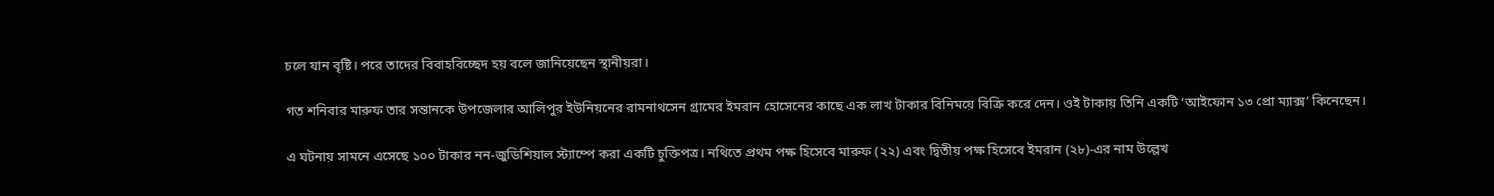চলে যান বৃষ্টি। পরে তাদের বিবাহবিচ্ছেদ হয় বলে জানিয়েছেন স্থানীয়রা।

গত শনিবার মারুফ তার সন্তানকে উপজেলার আলিপুর ইউনিয়নের রামনাথসেন গ্রামের ইমরান হোসেনের কাছে এক লাখ টাকার বিনিময়ে বিক্রি করে দেন। ওই টাকায় তিনি একটি ‘আইফোন ১৩ প্রো ম্যাক্স’ কিনেছেন।

এ ঘটনায় সামনে এসেছে ১০০ টাকার নন-জুডিশিয়াল স্ট্যাম্পে করা একটি চুক্তিপত্র। নথিতে প্রথম পক্ষ হিসেবে মারুফ (২২) এবং দ্বিতীয় পক্ষ হিসেবে ইমরান (২৮)-এর নাম উল্লেখ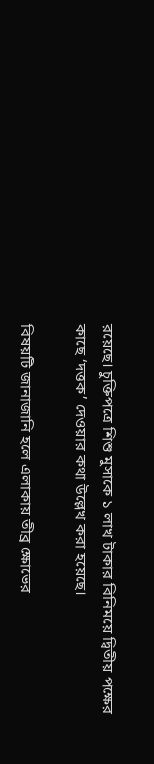রয়েছে। চুক্তিপত্রে শিশু মুসাকে ১ লাখ টাকার বিনিময়ে দ্বিতীয় পক্ষের কাছে ‘দত্তক’ দেওয়ার কথা উল্লেখ করা হয়েছে।

বিষয়টি জানাজানি হলে এলাকায় তীব্র ক্ষোভের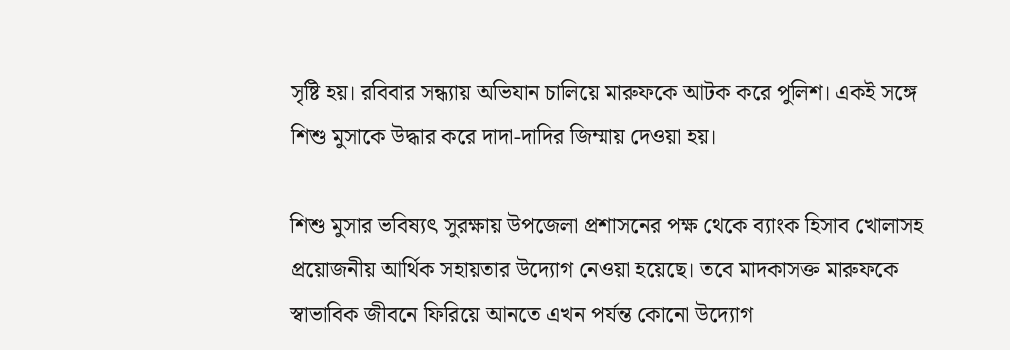সৃষ্টি হয়। রবিবার সন্ধ্যায় অভিযান চালিয়ে মারুফকে আটক করে পুলিশ। একই সঙ্গে শিশু মুসাকে উদ্ধার করে দাদা-দাদির জিম্মায় দেওয়া হয়।

শিশু মুসার ভবিষ্যৎ সুরক্ষায় উপজেলা প্রশাসনের পক্ষ থেকে ব্যাংক হিসাব খোলাসহ প্রয়োজনীয় আর্থিক সহায়তার উদ্যোগ নেওয়া হয়েছে। তবে মাদকাসক্ত মারুফকে স্বাভাবিক জীবনে ফিরিয়ে আনতে এখন পর্যন্ত কোনো উদ্যোগ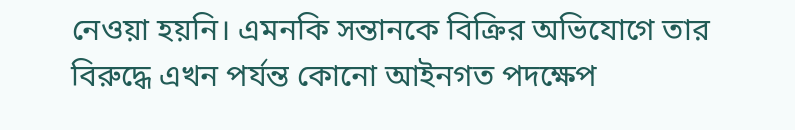নেওয়া হয়নি। এমনকি সন্তানকে বিক্রির অভিযোগে তার বিরুদ্ধে এখন পর্যন্ত কোনো আইনগত পদক্ষেপ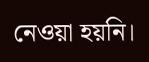নেওয়া হয়নি।